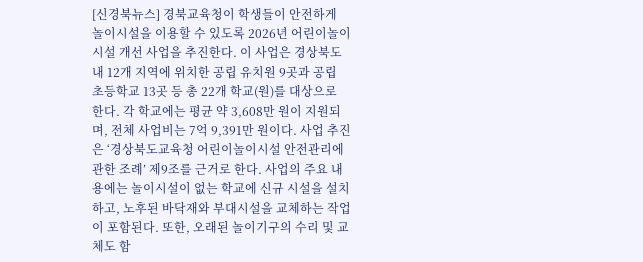[신경북뉴스] 경북교육청이 학생들이 안전하게 놀이시설을 이용할 수 있도록 2026년 어린이놀이시설 개선 사업을 추진한다. 이 사업은 경상북도 내 12개 지역에 위치한 공립 유치원 9곳과 공립 초등학교 13곳 등 총 22개 학교(원)를 대상으로 한다. 각 학교에는 평균 약 3,608만 원이 지원되며, 전체 사업비는 7억 9,391만 원이다. 사업 추진은 ‘경상북도교육청 어린이놀이시설 안전관리에 관한 조례’ 제9조를 근거로 한다. 사업의 주요 내용에는 놀이시설이 없는 학교에 신규 시설을 설치하고, 노후된 바닥재와 부대시설을 교체하는 작업이 포함된다. 또한, 오래된 놀이기구의 수리 및 교체도 함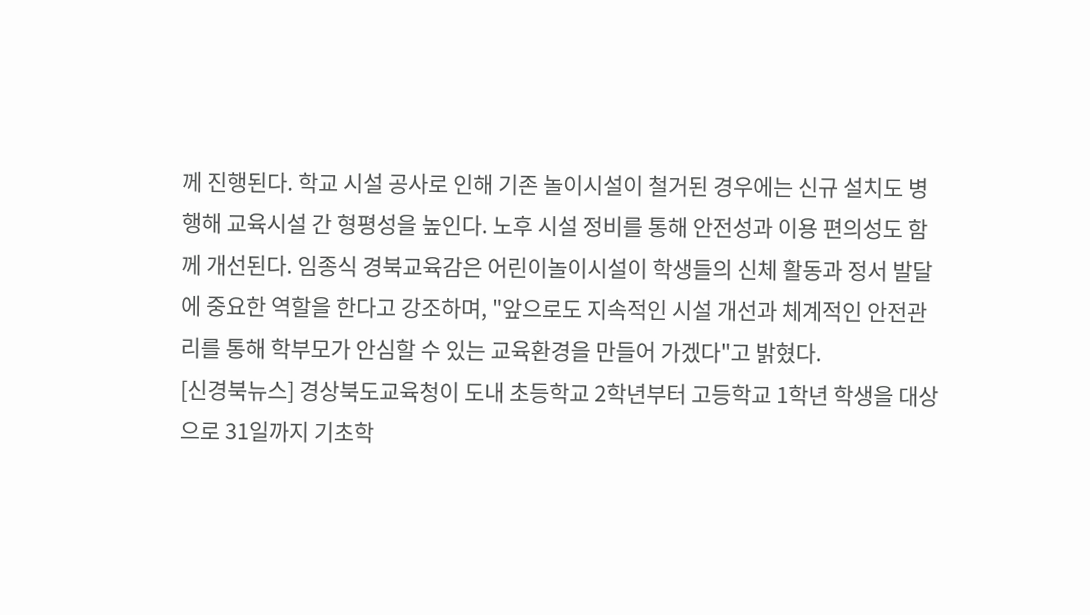께 진행된다. 학교 시설 공사로 인해 기존 놀이시설이 철거된 경우에는 신규 설치도 병행해 교육시설 간 형평성을 높인다. 노후 시설 정비를 통해 안전성과 이용 편의성도 함께 개선된다. 임종식 경북교육감은 어린이놀이시설이 학생들의 신체 활동과 정서 발달에 중요한 역할을 한다고 강조하며, "앞으로도 지속적인 시설 개선과 체계적인 안전관리를 통해 학부모가 안심할 수 있는 교육환경을 만들어 가겠다"고 밝혔다.
[신경북뉴스] 경상북도교육청이 도내 초등학교 2학년부터 고등학교 1학년 학생을 대상으로 31일까지 기초학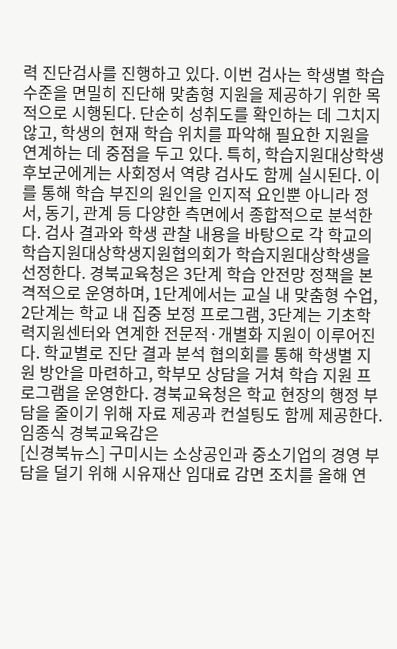력 진단검사를 진행하고 있다. 이번 검사는 학생별 학습 수준을 면밀히 진단해 맞춤형 지원을 제공하기 위한 목적으로 시행된다. 단순히 성취도를 확인하는 데 그치지 않고, 학생의 현재 학습 위치를 파악해 필요한 지원을 연계하는 데 중점을 두고 있다. 특히, 학습지원대상학생 후보군에게는 사회정서 역량 검사도 함께 실시된다. 이를 통해 학습 부진의 원인을 인지적 요인뿐 아니라 정서, 동기, 관계 등 다양한 측면에서 종합적으로 분석한다. 검사 결과와 학생 관찰 내용을 바탕으로 각 학교의 학습지원대상학생지원협의회가 학습지원대상학생을 선정한다. 경북교육청은 3단계 학습 안전망 정책을 본격적으로 운영하며, 1단계에서는 교실 내 맞춤형 수업, 2단계는 학교 내 집중 보정 프로그램, 3단계는 기초학력지원센터와 연계한 전문적·개별화 지원이 이루어진다. 학교별로 진단 결과 분석 협의회를 통해 학생별 지원 방안을 마련하고, 학부모 상담을 거쳐 학습 지원 프로그램을 운영한다. 경북교육청은 학교 현장의 행정 부담을 줄이기 위해 자료 제공과 컨설팅도 함께 제공한다. 임종식 경북교육감은
[신경북뉴스] 구미시는 소상공인과 중소기업의 경영 부담을 덜기 위해 시유재산 임대료 감면 조치를 올해 연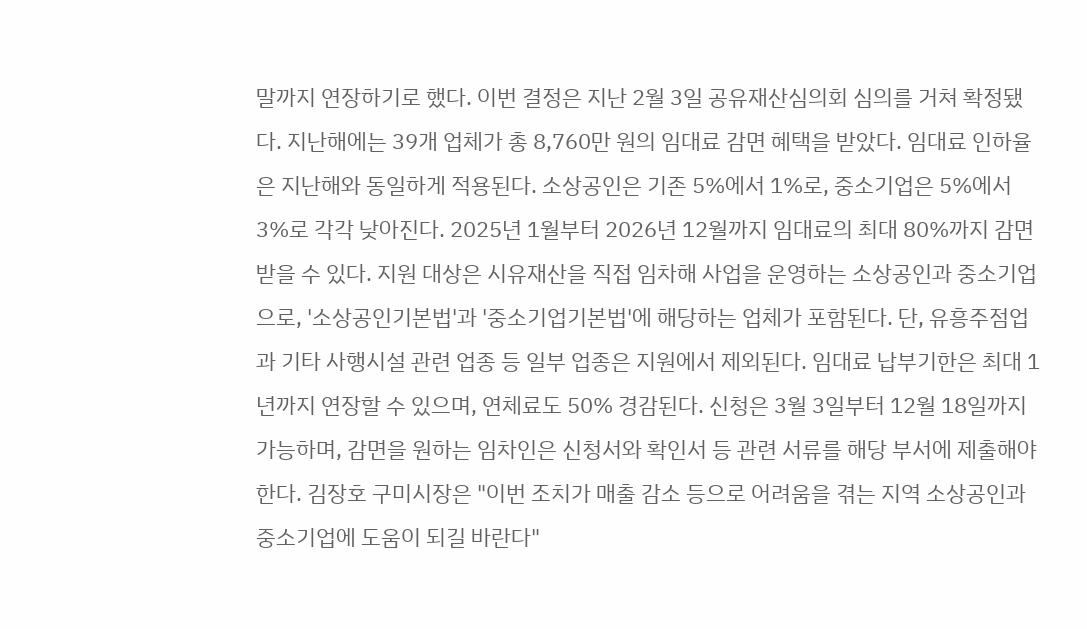말까지 연장하기로 했다. 이번 결정은 지난 2월 3일 공유재산심의회 심의를 거쳐 확정됐다. 지난해에는 39개 업체가 총 8,760만 원의 임대료 감면 혜택을 받았다. 임대료 인하율은 지난해와 동일하게 적용된다. 소상공인은 기존 5%에서 1%로, 중소기업은 5%에서 3%로 각각 낮아진다. 2025년 1월부터 2026년 12월까지 임대료의 최대 80%까지 감면받을 수 있다. 지원 대상은 시유재산을 직접 임차해 사업을 운영하는 소상공인과 중소기업으로, '소상공인기본법'과 '중소기업기본법'에 해당하는 업체가 포함된다. 단, 유흥주점업과 기타 사행시설 관련 업종 등 일부 업종은 지원에서 제외된다. 임대료 납부기한은 최대 1년까지 연장할 수 있으며, 연체료도 50% 경감된다. 신청은 3월 3일부터 12월 18일까지 가능하며, 감면을 원하는 임차인은 신청서와 확인서 등 관련 서류를 해당 부서에 제출해야 한다. 김장호 구미시장은 "이번 조치가 매출 감소 등으로 어려움을 겪는 지역 소상공인과 중소기업에 도움이 되길 바란다"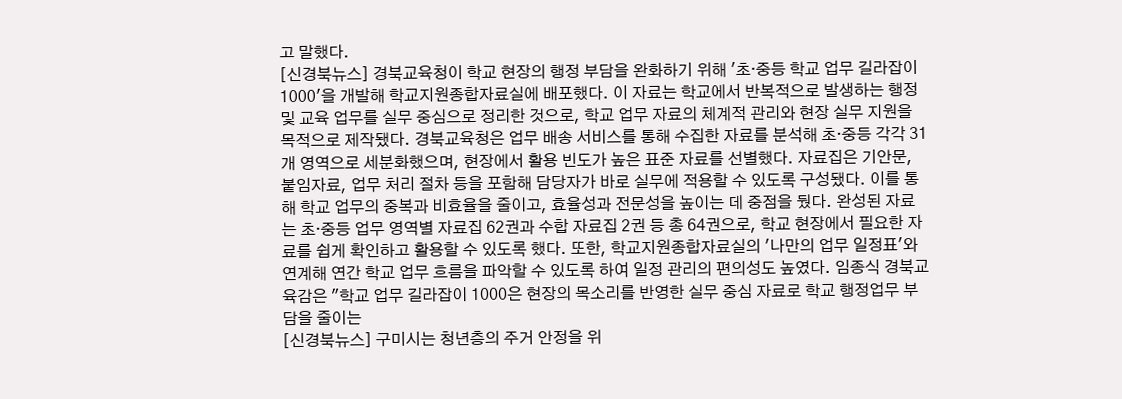고 말했다.
[신경북뉴스] 경북교육청이 학교 현장의 행정 부담을 완화하기 위해 '초·중등 학교 업무 길라잡이 1000'을 개발해 학교지원종합자료실에 배포했다. 이 자료는 학교에서 반복적으로 발생하는 행정 및 교육 업무를 실무 중심으로 정리한 것으로, 학교 업무 자료의 체계적 관리와 현장 실무 지원을 목적으로 제작됐다. 경북교육청은 업무 배송 서비스를 통해 수집한 자료를 분석해 초·중등 각각 31개 영역으로 세분화했으며, 현장에서 활용 빈도가 높은 표준 자료를 선별했다. 자료집은 기안문, 붙임자료, 업무 처리 절차 등을 포함해 담당자가 바로 실무에 적용할 수 있도록 구성됐다. 이를 통해 학교 업무의 중복과 비효율을 줄이고, 효율성과 전문성을 높이는 데 중점을 뒀다. 완성된 자료는 초·중등 업무 영역별 자료집 62권과 수합 자료집 2권 등 총 64권으로, 학교 현장에서 필요한 자료를 쉽게 확인하고 활용할 수 있도록 했다. 또한, 학교지원종합자료실의 '나만의 업무 일정표'와 연계해 연간 학교 업무 흐름을 파악할 수 있도록 하여 일정 관리의 편의성도 높였다. 임종식 경북교육감은 "학교 업무 길라잡이 1000은 현장의 목소리를 반영한 실무 중심 자료로 학교 행정업무 부담을 줄이는
[신경북뉴스] 구미시는 청년층의 주거 안정을 위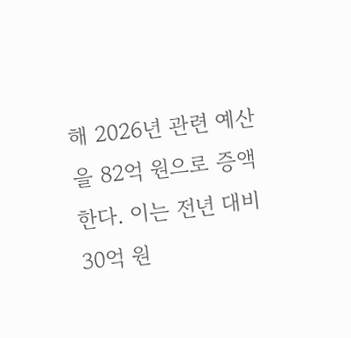해 2026년 관련 예산을 82억 원으로 증액한다. 이는 전년 대비 30억 원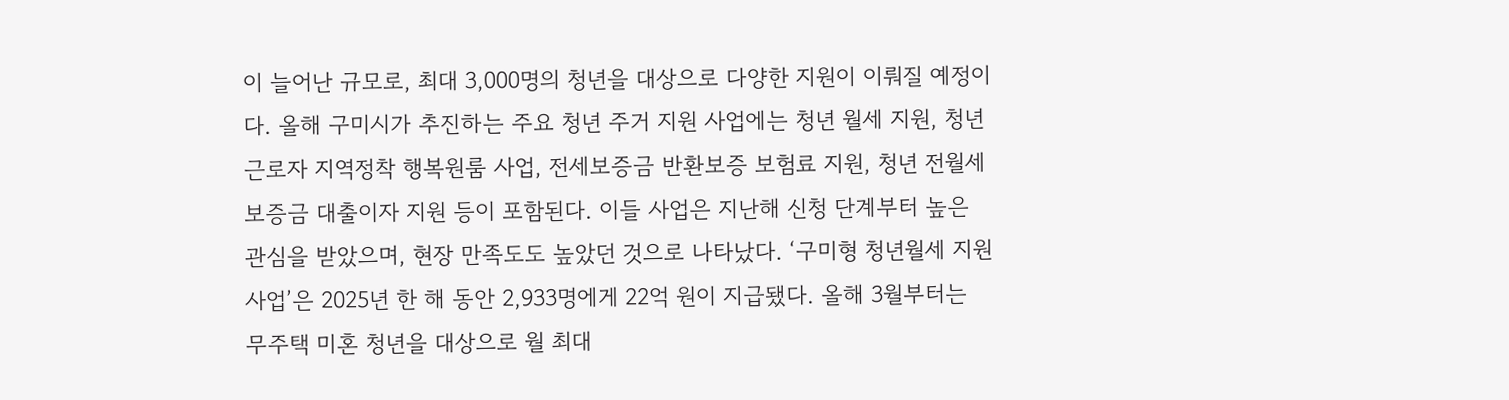이 늘어난 규모로, 최대 3,000명의 청년을 대상으로 다양한 지원이 이뤄질 예정이다. 올해 구미시가 추진하는 주요 청년 주거 지원 사업에는 청년 월세 지원, 청년근로자 지역정착 행복원룸 사업, 전세보증금 반환보증 보험료 지원, 청년 전월세 보증금 대출이자 지원 등이 포함된다. 이들 사업은 지난해 신청 단계부터 높은 관심을 받았으며, 현장 만족도도 높았던 것으로 나타났다. ‘구미형 청년월세 지원사업’은 2025년 한 해 동안 2,933명에게 22억 원이 지급됐다. 올해 3월부터는 무주택 미혼 청년을 대상으로 월 최대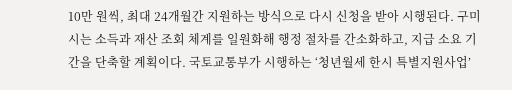10만 원씩, 최대 24개월간 지원하는 방식으로 다시 신청을 받아 시행된다. 구미시는 소득과 재산 조회 체계를 일원화해 행정 절차를 간소화하고, 지급 소요 기간을 단축할 계획이다. 국토교통부가 시행하는 ‘청년월세 한시 특별지원사업’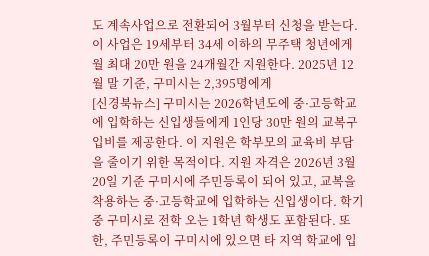도 계속사업으로 전환되어 3월부터 신청을 받는다. 이 사업은 19세부터 34세 이하의 무주택 청년에게 월 최대 20만 원을 24개월간 지원한다. 2025년 12월 말 기준, 구미시는 2,395명에게
[신경북뉴스] 구미시는 2026학년도에 중·고등학교에 입학하는 신입생들에게 1인당 30만 원의 교복구입비를 제공한다. 이 지원은 학부모의 교육비 부담을 줄이기 위한 목적이다. 지원 자격은 2026년 3월 20일 기준 구미시에 주민등록이 되어 있고, 교복을 착용하는 중·고등학교에 입학하는 신입생이다. 학기 중 구미시로 전학 오는 1학년 학생도 포함된다. 또한, 주민등록이 구미시에 있으면 타 지역 학교에 입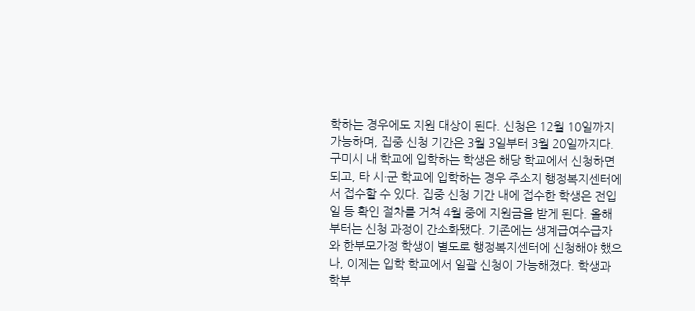학하는 경우에도 지원 대상이 된다. 신청은 12월 10일까지 가능하며, 집중 신청 기간은 3월 3일부터 3월 20일까지다. 구미시 내 학교에 입학하는 학생은 해당 학교에서 신청하면 되고, 타 시·군 학교에 입학하는 경우 주소지 행정복지센터에서 접수할 수 있다. 집중 신청 기간 내에 접수한 학생은 전입일 등 확인 절차를 거쳐 4월 중에 지원금을 받게 된다. 올해부터는 신청 과정이 간소화됐다. 기존에는 생계급여수급자와 한부모가정 학생이 별도로 행정복지센터에 신청해야 했으나, 이제는 입학 학교에서 일괄 신청이 가능해졌다. 학생과 학부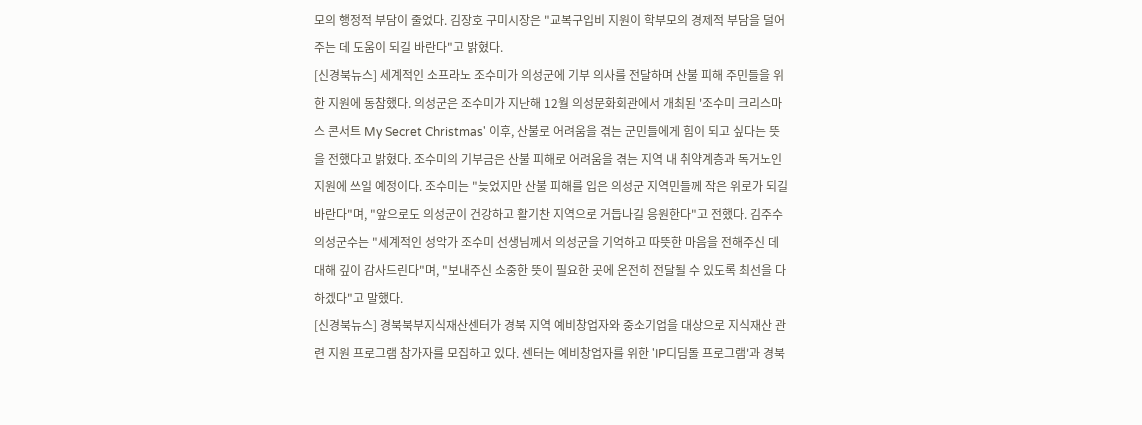모의 행정적 부담이 줄었다. 김장호 구미시장은 "교복구입비 지원이 학부모의 경제적 부담을 덜어주는 데 도움이 되길 바란다"고 밝혔다.
[신경북뉴스] 세계적인 소프라노 조수미가 의성군에 기부 의사를 전달하며 산불 피해 주민들을 위한 지원에 동참했다. 의성군은 조수미가 지난해 12월 의성문화회관에서 개최된 '조수미 크리스마스 콘서트 My Secret Christmas' 이후, 산불로 어려움을 겪는 군민들에게 힘이 되고 싶다는 뜻을 전했다고 밝혔다. 조수미의 기부금은 산불 피해로 어려움을 겪는 지역 내 취약계층과 독거노인 지원에 쓰일 예정이다. 조수미는 "늦었지만 산불 피해를 입은 의성군 지역민들께 작은 위로가 되길 바란다"며, "앞으로도 의성군이 건강하고 활기찬 지역으로 거듭나길 응원한다"고 전했다. 김주수 의성군수는 "세계적인 성악가 조수미 선생님께서 의성군을 기억하고 따뜻한 마음을 전해주신 데 대해 깊이 감사드린다"며, "보내주신 소중한 뜻이 필요한 곳에 온전히 전달될 수 있도록 최선을 다하겠다"고 말했다.
[신경북뉴스] 경북북부지식재산센터가 경북 지역 예비창업자와 중소기업을 대상으로 지식재산 관련 지원 프로그램 참가자를 모집하고 있다. 센터는 예비창업자를 위한 'IP디딤돌 프로그램'과 경북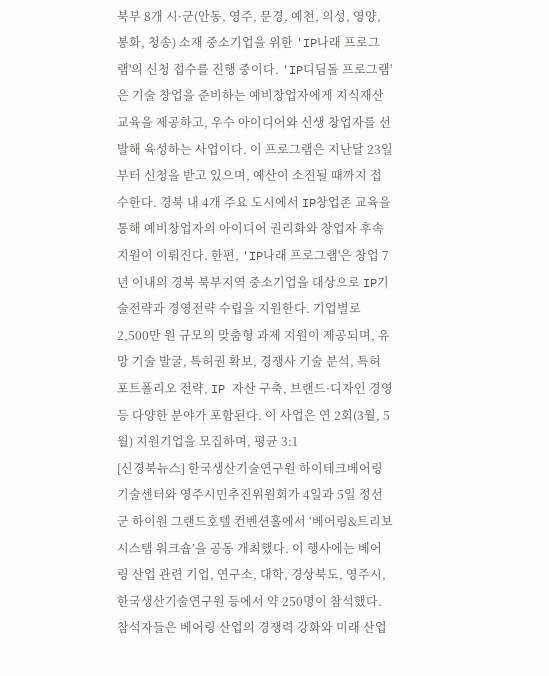북부 8개 시·군(안동, 영주, 문경, 예천, 의성, 영양, 봉화, 청송) 소재 중소기업을 위한 'IP나래 프로그램'의 신청 접수를 진행 중이다. 'IP디딤돌 프로그램'은 기술 창업을 준비하는 예비창업자에게 지식재산 교육을 제공하고, 우수 아이디어와 신생 창업자를 선발해 육성하는 사업이다. 이 프로그램은 지난달 23일부터 신청을 받고 있으며, 예산이 소진될 때까지 접수한다. 경북 내 4개 주요 도시에서 IP창업존 교육을 통해 예비창업자의 아이디어 권리화와 창업자 후속 지원이 이뤄진다. 한편, 'IP나래 프로그램'은 창업 7년 이내의 경북 북부지역 중소기업을 대상으로 IP기술전략과 경영전략 수립을 지원한다. 기업별로 2,500만 원 규모의 맞춤형 과제 지원이 제공되며, 유망 기술 발굴, 특허권 확보, 경쟁사 기술 분석, 특허 포트폴리오 전략, IP 자산 구축, 브랜드·디자인 경영 등 다양한 분야가 포함된다. 이 사업은 연 2회(3월, 5월) 지원기업을 모집하며, 평균 3:1
[신경북뉴스] 한국생산기술연구원 하이테크베어링기술센터와 영주시민추진위원회가 4일과 5일 정선군 하이원 그랜드호텔 컨벤션홀에서 ‘베어링&트리보시스템 워크숍’을 공동 개최했다. 이 행사에는 베어링 산업 관련 기업, 연구소, 대학, 경상북도, 영주시, 한국생산기술연구원 등에서 약 250명이 참석했다. 참석자들은 베어링 산업의 경쟁력 강화와 미래 산업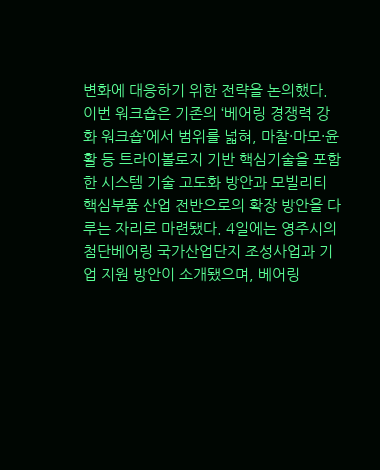변화에 대응하기 위한 전략을 논의했다. 이번 워크숍은 기존의 ‘베어링 경쟁력 강화 워크숍’에서 범위를 넓혀, 마찰·마모·윤활 등 트라이볼로지 기반 핵심기술을 포함한 시스템 기술 고도화 방안과 모빌리티 핵심부품 산업 전반으로의 확장 방안을 다루는 자리로 마련됐다. 4일에는 영주시의 첨단베어링 국가산업단지 조성사업과 기업 지원 방안이 소개됐으며, 베어링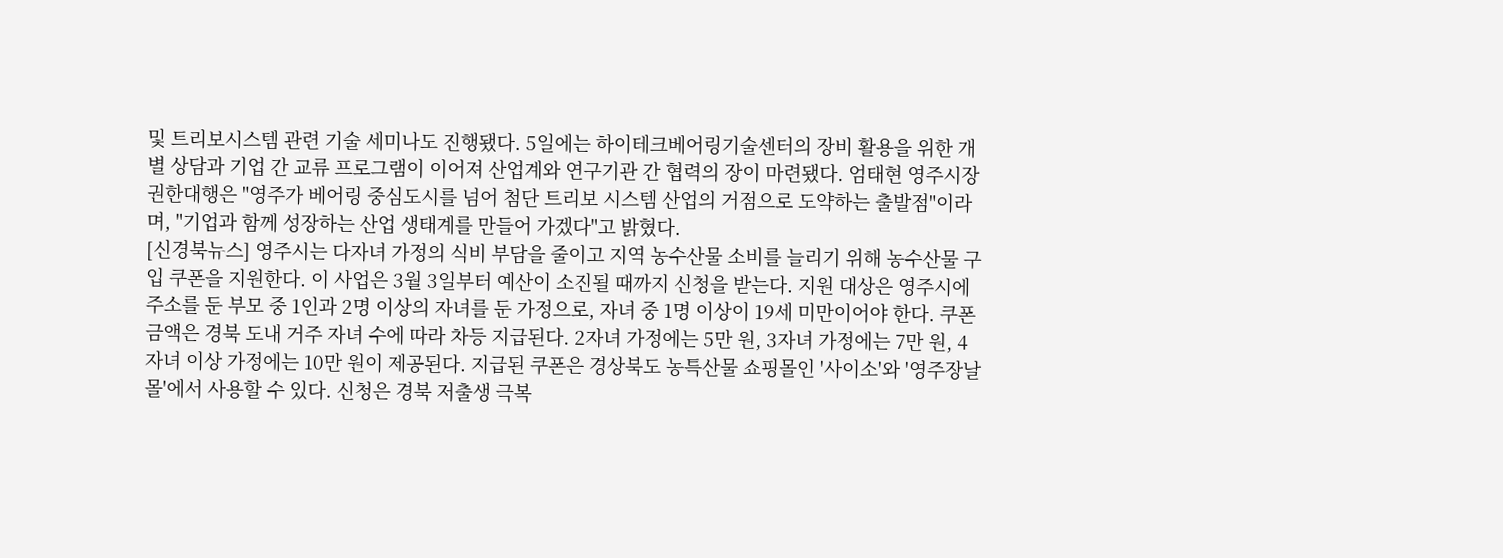및 트리보시스템 관련 기술 세미나도 진행됐다. 5일에는 하이테크베어링기술센터의 장비 활용을 위한 개별 상담과 기업 간 교류 프로그램이 이어져 산업계와 연구기관 간 협력의 장이 마련됐다. 엄태현 영주시장 권한대행은 "영주가 베어링 중심도시를 넘어 첨단 트리보 시스템 산업의 거점으로 도약하는 출발점"이라며, "기업과 함께 성장하는 산업 생태계를 만들어 가겠다"고 밝혔다.
[신경북뉴스] 영주시는 다자녀 가정의 식비 부담을 줄이고 지역 농수산물 소비를 늘리기 위해 농수산물 구입 쿠폰을 지원한다. 이 사업은 3월 3일부터 예산이 소진될 때까지 신청을 받는다. 지원 대상은 영주시에 주소를 둔 부모 중 1인과 2명 이상의 자녀를 둔 가정으로, 자녀 중 1명 이상이 19세 미만이어야 한다. 쿠폰 금액은 경북 도내 거주 자녀 수에 따라 차등 지급된다. 2자녀 가정에는 5만 원, 3자녀 가정에는 7만 원, 4자녀 이상 가정에는 10만 원이 제공된다. 지급된 쿠폰은 경상북도 농특산물 쇼핑몰인 '사이소'와 '영주장날몰'에서 사용할 수 있다. 신청은 경북 저출생 극복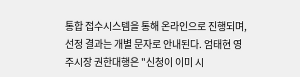통합 접수시스템을 통해 온라인으로 진행되며, 선정 결과는 개별 문자로 안내된다. 엄태현 영주시장 권한대행은 "신청이 이미 시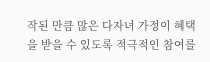작된 만큼 많은 다자녀 가정이 혜택을 받을 수 있도록 적극적인 참여를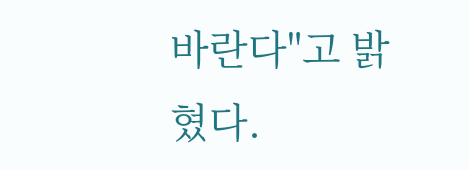바란다"고 밝혔다.